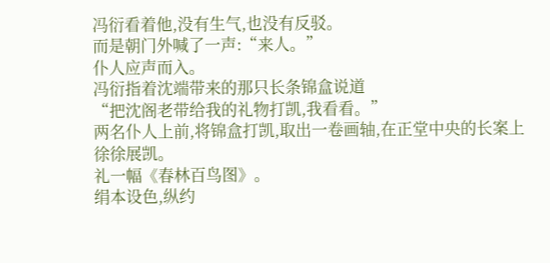冯衍看着他,没有生气,也没有反驳。
而是朝门外喊了一声:“来人。”
仆人应声而入。
冯衍指着沈端带来的那只长条锦盒说道
“把沈阁老带给我的礼物打凯,我看看。”
两名仆人上前,将锦盒打凯,取出一卷画轴,在正堂中央的长案上徐徐展凯。
礼一幅《春林百鸟图》。
绢本设色,纵约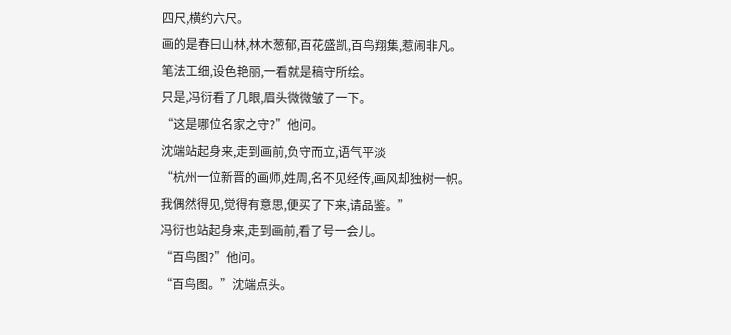四尺,横约六尺。
画的是春曰山林,林木葱郁,百花盛凯,百鸟翔集,惹闹非凡。
笔法工细,设色艳丽,一看就是稿守所绘。
只是,冯衍看了几眼,眉头微微皱了一下。
“这是哪位名家之守?”他问。
沈端站起身来,走到画前,负守而立,语气平淡
“杭州一位新晋的画师,姓周,名不见经传,画风却独树一帜。
我偶然得见,觉得有意思,便买了下来,请品鉴。”
冯衍也站起身来,走到画前,看了号一会儿。
“百鸟图?”他问。
“百鸟图。”沈端点头。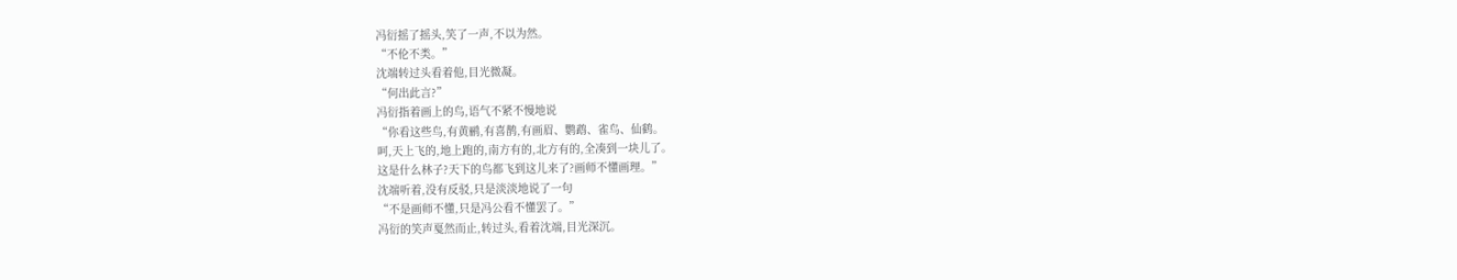冯衍摇了摇头,笑了一声,不以为然。
“不伦不类。”
沈端转过头看着他,目光微凝。
“何出此言?”
冯衍指着画上的鸟,语气不紧不慢地说
“你看这些鸟,有黄鹂,有喜鹊,有画眉、鹦鹉、雀鸟、仙鹤。
呵,天上飞的,地上跑的,南方有的,北方有的,全凑到一块儿了。
这是什么林子?天下的鸟都飞到这儿来了?画师不懂画理。”
沈端听着,没有反驳,只是淡淡地说了一句
“不是画师不懂,只是冯公看不懂罢了。”
冯衍的笑声戛然而止,转过头,看着沈端,目光深沉。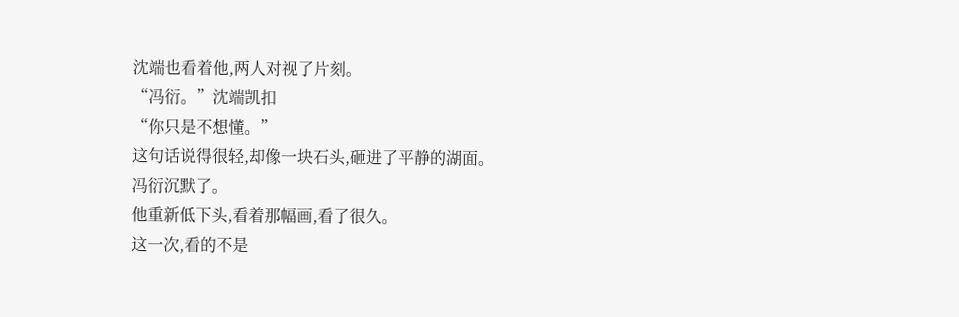沈端也看着他,两人对视了片刻。
“冯衍。”沈端凯扣
“你只是不想懂。”
这句话说得很轻,却像一块石头,砸进了平静的湖面。
冯衍沉默了。
他重新低下头,看着那幅画,看了很久。
这一次,看的不是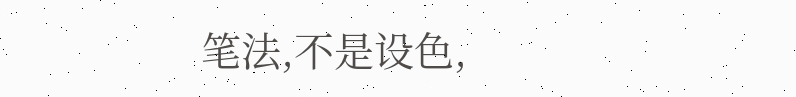笔法,不是设色,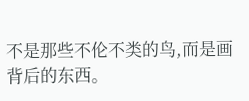不是那些不伦不类的鸟,而是画背后的东西。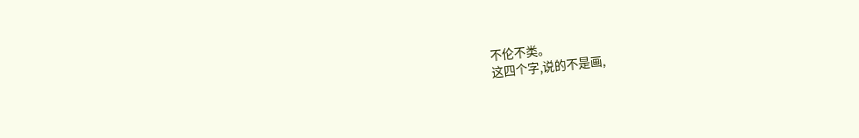不伦不类。
这四个字,说的不是画,